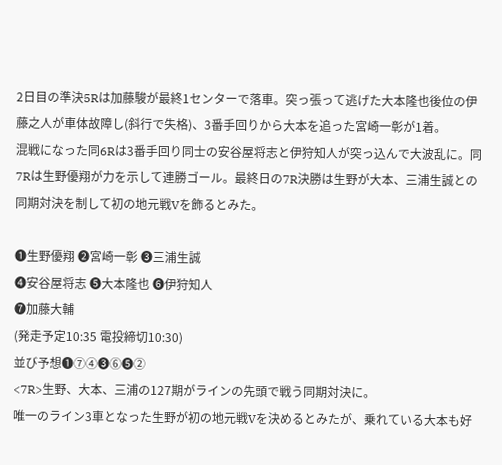2日目の準決5Rは加藤駿が最終1センターで落車。突っ張って逃げた大本隆也後位の伊藤之人が車体故障し(斜行で失格)、3番手回りから大本を追った宮崎一彰が1着。
混戦になった同6Rは3番手回り同士の安谷屋将志と伊狩知人が突っ込んで大波乱に。同7Rは生野優翔が力を示して連勝ゴール。最終日の7R決勝は生野が大本、三浦生誠との同期対決を制して初の地元戦Vを飾るとみた。

❶生野優翔 ❷宮崎一彰 ❸三浦生誠
❹安谷屋将志 ❺大本隆也 ❻伊狩知人
❼加藤大輔
(発走予定10:35 電投締切10:30)
並び予想❶⑦④❸⑥❺②
<7R>生野、大本、三浦の127期がラインの先頭で戦う同期対決に。
唯一のライン3車となった生野が初の地元戦Vを決めるとみたが、乗れている大本も好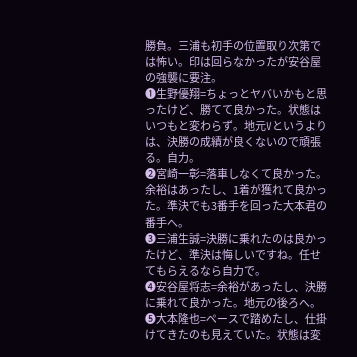勝負。三浦も初手の位置取り次第では怖い。印は回らなかったが安谷屋の強襲に要注。
❶生野優翔=ちょっとヤバいかもと思ったけど、勝てて良かった。状態はいつもと変わらず。地元Vというよりは、決勝の成績が良くないので頑張る。自力。
❷宮崎一彰=落車しなくて良かった。余裕はあったし、1着が獲れて良かった。準決でも3番手を回った大本君の番手へ。
❸三浦生誠=決勝に乗れたのは良かったけど、準決は悔しいですね。任せてもらえるなら自力で。
❹安谷屋将志=余裕があったし、決勝に乗れて良かった。地元の後ろへ。
❺大本隆也=ペースで踏めたし、仕掛けてきたのも見えていた。状態は変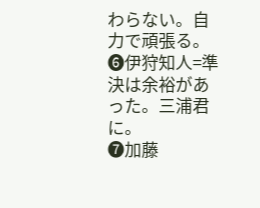わらない。自力で頑張る。
❻伊狩知人=準決は余裕があった。三浦君に。
❼加藤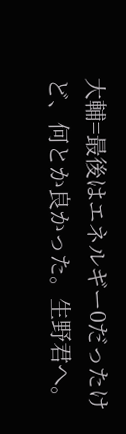大輔=最後はエネルギー0だったけど、何とか良かった。生野君へ。